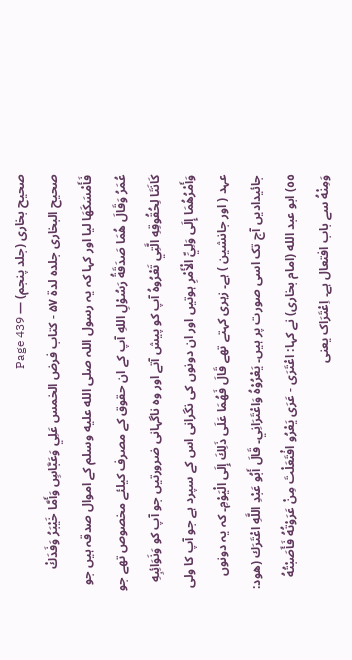صحیح بخاری (جلد پنجم) — Page 439
صحيح البخاری جلده لدة ۵۷ - کتاب فرض الخمس عَلِي وَعَبَّاسٍ وَأَمَّا خَيْبَرُ وَفَدَكْ فَأَمْسَكَهَا لیا اور کہا کہ یہ رسول اللہ صلى الله عليه وسلم کے اموال صدقہ ہیں جو عُمَرُ وَقَالَ هُمَا صَدَقَةُ رَسُوْلِ اللهِ آپ کے ان حقوق کے مصرف کیلئے مخصوص تھے جو كَانَتَا لِحُقُوقِهِ الَّتِي تَعْرُوهُ آپ کو پیش آتے اور وہ ناگہانی ضرورتیں جو آپ کو وَنَوَائِبِهِ وَأَمْرُهُمَا إِلَى وَلِيِّ الْأَمْرِ ہوتیں اور ان دونوں کی نگرانی اس کے سپرد ہے جو آپ کا ولی عہد ( اور جانشین ) ہے۔ زہری کہتے تھے قَالَ فَهُمَا عَلَى ذَلِكَ إِلَى الْيَوْمِ۔ کہ یہ دونوں جائیدادیں آج تک اسی صورت پر ہیں۔ يَعْرُوْهُ وَاعْتَرَانِي۔ قَالَ أَبُو عَبْدِ اللَّهِ اعْتَرَك (هود: ٥٥) ابو عبد الله (امام بخاری) نے کہا: اعْتَرَى - عَرَى يَعْرُو افْتَعَلْتَ مِنْ عَرَوْتُهُ فَأَصَبْتُهُ وَمِنْهُ سے باب افتعال ہے۔ اِعْتَرَاک یعنی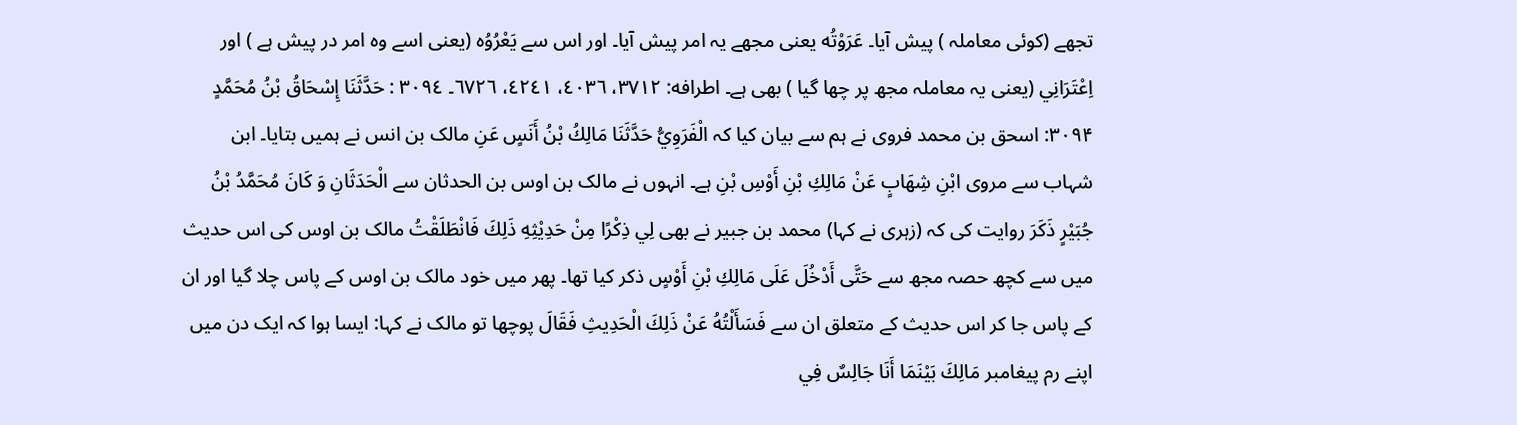تجھے (کوئی معاملہ ) پیش آیا۔ عَرَوْتُه یعنی مجھے یہ امر پیش آیا۔ اور اس سے يَعْرُوُہ (یعنی اسے وہ امر در پیش ہے ) اور اِعْتَرَانِي (یعنی یہ معاملہ مجھ پر چھا گیا ) بھی ہے۔ اطرافه: ٣٧۱۲، ٤٠٣٦، ٤٢٤١، ٦٧٢٦۔ ٣٠٩٤ : حَدَّثَنَا إِسْحَاقُ بْنُ مُحَمَّدٍ ۳۰۹۴: اسحق بن محمد فروی نے ہم سے بیان کیا کہ الْفَرَوِيُّ حَدَّثَنَا مَالِكُ بْنُ أَنَسٍ عَنِ مالک بن انس نے ہمیں بتایا۔ ابن شہاب سے مروی ابْنِ شِهَابٍ عَنْ مَالِكِ بْنِ أَوْسِ بْنِ ہے۔ انہوں نے مالک بن اوس بن الحدثان سے الْحَدَثَانِ وَ كَانَ مُحَمَّدُ بْنُ جُبَيْرٍ ذَكَرَ روایت کی کہ (زہری نے کہا) محمد بن جبیر نے بھی لِي ذِكْرًا مِنْ حَدِيْثِهِ ذَلِكَ فَانْطَلَقْتُ مالک بن اوس کی اس حدیث میں سے کچھ حصہ مجھ سے حَتَّى أَدْخُلَ عَلَى مَالِكِ بْنِ أَوْسٍ ذکر کیا تھا۔ پھر میں خود مالک بن اوس کے پاس چلا گیا اور ان کے پاس جا کر اس حدیث کے متعلق ان سے فَسَأَلْتُهُ عَنْ ذَلِكَ الْحَدِيثِ فَقَالَ پوچھا تو مالک نے کہا: ایسا ہوا کہ ایک دن میں اپنے رم پیغامبر مَالِكَ بَيْنَمَا أَنَا جَالِسٌ فِي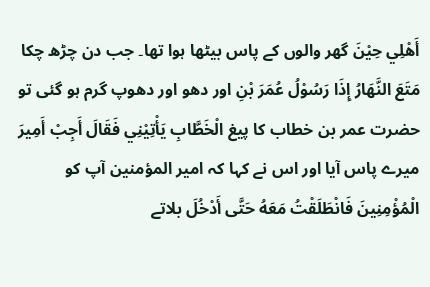أَهْلِي حِيْنَ گھر والوں کے پاس بیٹھا ہوا تھا۔ جب دن چڑھ چکا مَتَعَ النَّهَارُ إِذَا رَسُوْلُ عُمَرَ بْنِ اور دھو اور دھوپ گرم ہو گئی تو حضرت عمر بن خطاب کا پیغ الْخَطَّابِ يَأْتِيْنِي فَقَالَ أَجِبْ أَمِيرَ میرے پاس آیا اور اس نے کہا کہ امیر المؤمنین آپ کو الْمُؤْمِنِينَ فَانْطَلَقْتُ مَعَهُ حَتَّى أَدْخُلَ بلاتے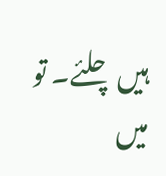ہیں چلئے۔ تو میں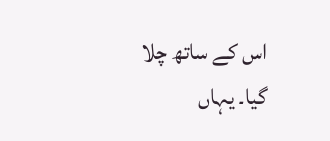اس کے ساتھ چلا گیا۔ یہاں